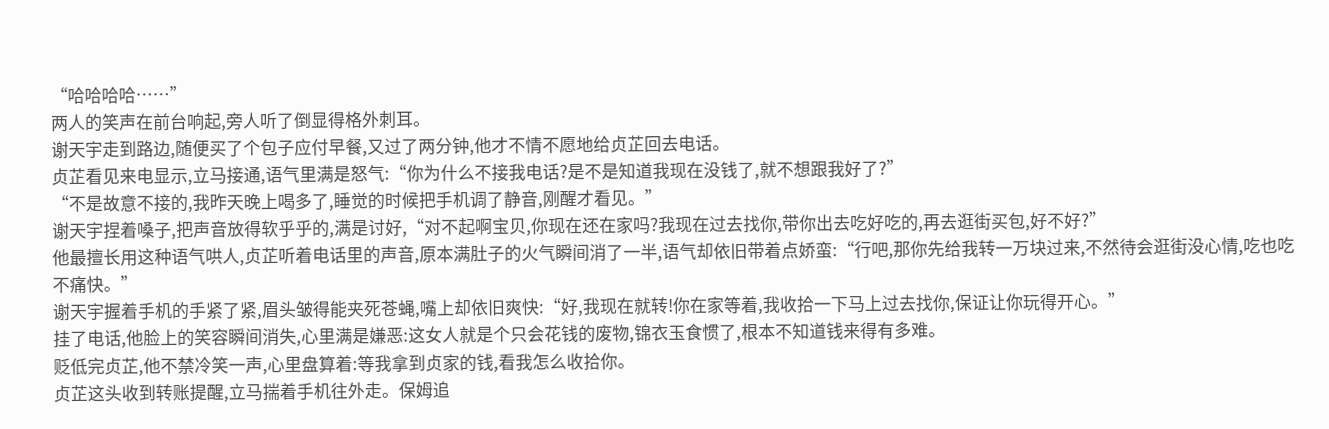“哈哈哈哈……”
两人的笑声在前台响起,旁人听了倒显得格外刺耳。
谢天宇走到路边,随便买了个包子应付早餐,又过了两分钟,他才不情不愿地给贞芷回去电话。
贞芷看见来电显示,立马接通,语气里满是怒气:“你为什么不接我电话?是不是知道我现在没钱了,就不想跟我好了?”
“不是故意不接的,我昨天晚上喝多了,睡觉的时候把手机调了静音,刚醒才看见。”
谢天宇捏着嗓子,把声音放得软乎乎的,满是讨好,“对不起啊宝贝,你现在还在家吗?我现在过去找你,带你出去吃好吃的,再去逛街买包,好不好?”
他最擅长用这种语气哄人,贞芷听着电话里的声音,原本满肚子的火气瞬间消了一半,语气却依旧带着点娇蛮:“行吧,那你先给我转一万块过来,不然待会逛街没心情,吃也吃不痛快。”
谢天宇握着手机的手紧了紧,眉头皱得能夹死苍蝇,嘴上却依旧爽快:“好,我现在就转!你在家等着,我收拾一下马上过去找你,保证让你玩得开心。”
挂了电话,他脸上的笑容瞬间消失,心里满是嫌恶:这女人就是个只会花钱的废物,锦衣玉食惯了,根本不知道钱来得有多难。
贬低完贞芷,他不禁冷笑一声,心里盘算着:等我拿到贞家的钱,看我怎么收拾你。
贞芷这头收到转账提醒,立马揣着手机往外走。保姆追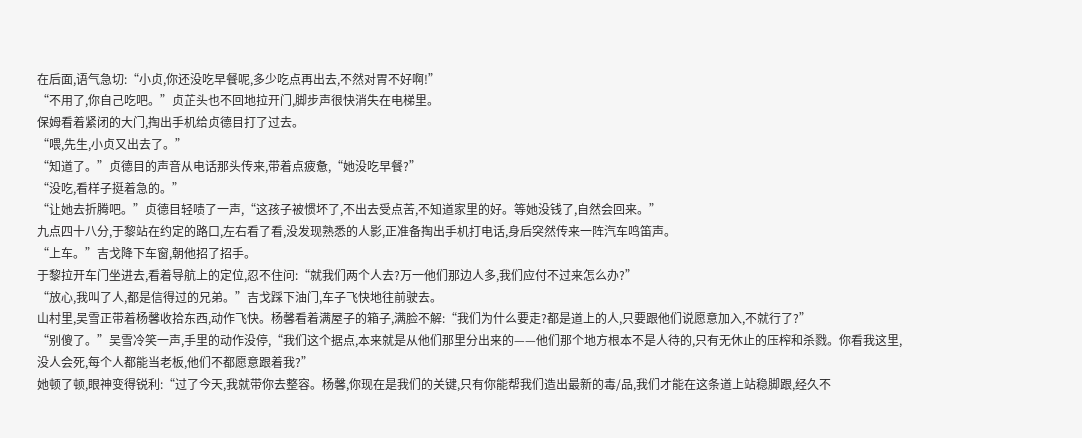在后面,语气急切:“小贞,你还没吃早餐呢,多少吃点再出去,不然对胃不好啊!”
“不用了,你自己吃吧。”贞芷头也不回地拉开门,脚步声很快消失在电梯里。
保姆看着紧闭的大门,掏出手机给贞德目打了过去。
“喂,先生,小贞又出去了。”
“知道了。”贞德目的声音从电话那头传来,带着点疲惫,“她没吃早餐?”
“没吃,看样子挺着急的。”
“让她去折腾吧。”贞德目轻啧了一声,“这孩子被惯坏了,不出去受点苦,不知道家里的好。等她没钱了,自然会回来。”
九点四十八分,于黎站在约定的路口,左右看了看,没发现熟悉的人影,正准备掏出手机打电话,身后突然传来一阵汽车鸣笛声。
“上车。”吉戈降下车窗,朝他招了招手。
于黎拉开车门坐进去,看着导航上的定位,忍不住问:“就我们两个人去?万一他们那边人多,我们应付不过来怎么办?”
“放心,我叫了人,都是信得过的兄弟。”吉戈踩下油门,车子飞快地往前驶去。
山村里,吴雪正带着杨馨收拾东西,动作飞快。杨馨看着满屋子的箱子,满脸不解:“我们为什么要走?都是道上的人,只要跟他们说愿意加入,不就行了?”
“别傻了。”吴雪冷笑一声,手里的动作没停,“我们这个据点,本来就是从他们那里分出来的——他们那个地方根本不是人待的,只有无休止的压榨和杀戮。你看我这里,没人会死,每个人都能当老板,他们不都愿意跟着我?”
她顿了顿,眼神变得锐利:“过了今天,我就带你去整容。杨馨,你现在是我们的关键,只有你能帮我们造出最新的毒/品,我们才能在这条道上站稳脚跟,经久不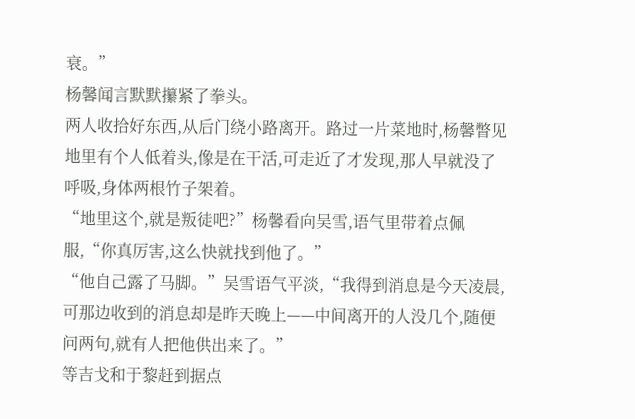衰。”
杨馨闻言默默攥紧了拳头。
两人收拾好东西,从后门绕小路离开。路过一片菜地时,杨馨瞥见地里有个人低着头,像是在干活,可走近了才发现,那人早就没了呼吸,身体两根竹子架着。
“地里这个,就是叛徒吧?”杨馨看向吴雪,语气里带着点佩服,“你真厉害,这么快就找到他了。”
“他自己露了马脚。”吴雪语气平淡,“我得到消息是今天凌晨,可那边收到的消息却是昨天晚上——中间离开的人没几个,随便问两句,就有人把他供出来了。”
等吉戈和于黎赶到据点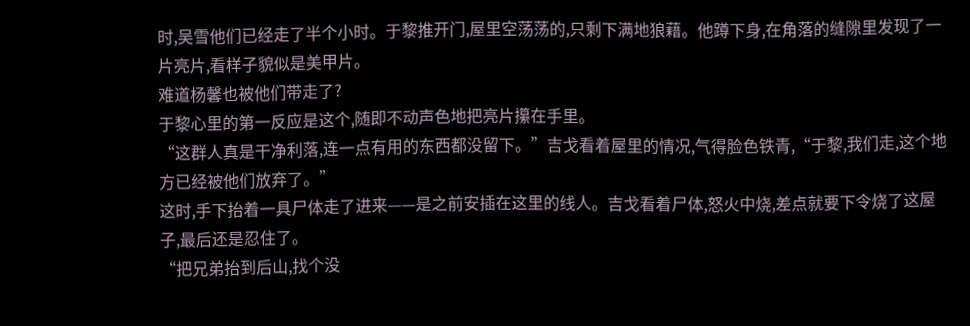时,吴雪他们已经走了半个小时。于黎推开门,屋里空荡荡的,只剩下满地狼藉。他蹲下身,在角落的缝隙里发现了一片亮片,看样子貌似是美甲片。
难道杨馨也被他们带走了?
于黎心里的第一反应是这个,随即不动声色地把亮片攥在手里。
“这群人真是干净利落,连一点有用的东西都没留下。”吉戈看着屋里的情况,气得脸色铁青,“于黎,我们走,这个地方已经被他们放弃了。”
这时,手下抬着一具尸体走了进来——是之前安插在这里的线人。吉戈看着尸体,怒火中烧,差点就要下令烧了这屋子,最后还是忍住了。
“把兄弟抬到后山,找个没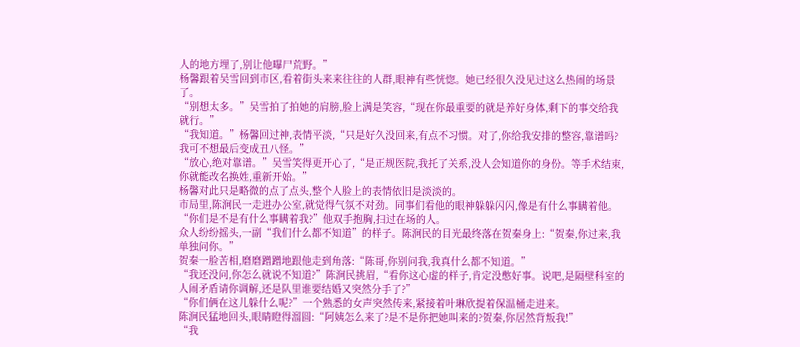人的地方埋了,别让他曝尸荒野。”
杨馨跟着吴雪回到市区,看着街头来来往往的人群,眼神有些恍惚。她已经很久没见过这么热闹的场景了。
“别想太多。”吴雪拍了拍她的肩膀,脸上满是笑容,“现在你最重要的就是养好身体,剩下的事交给我就行。”
“我知道。”杨馨回过神,表情平淡,“只是好久没回来,有点不习惯。对了,你给我安排的整容,靠谱吗?我可不想最后变成丑八怪。”
“放心,绝对靠谱。”吴雪笑得更开心了,“是正规医院,我托了关系,没人会知道你的身份。等手术结束,你就能改名换姓,重新开始。”
杨馨对此只是略微的点了点头,整个人脸上的表情依旧是淡淡的。
市局里,陈涧民一走进办公室,就觉得气氛不对劲。同事们看他的眼神躲躲闪闪,像是有什么事瞒着他。
“你们是不是有什么事瞒着我?”他双手抱胸,扫过在场的人。
众人纷纷摇头,一副“我们什么都不知道”的样子。陈涧民的目光最终落在贺秦身上:“贺秦,你过来,我单独问你。”
贺秦一脸苦相,磨磨蹭蹭地跟他走到角落:“陈哥,你别问我,我真什么都不知道。”
“我还没问,你怎么就说不知道?”陈涧民挑眉,“看你这心虚的样子,肯定没憋好事。说吧,是隔壁科室的人闹矛盾请你调解,还是队里谁要结婚又突然分手了?”
“你们俩在这儿躲什么呢?”一个熟悉的女声突然传来,紧接着叶琳欣提着保温桶走进来。
陈涧民猛地回头,眼睛瞪得溜圆:“阿姨怎么来了?是不是你把她叫来的?贺秦,你居然背叛我!”
“我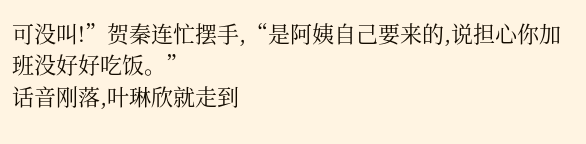可没叫!”贺秦连忙摆手,“是阿姨自己要来的,说担心你加班没好好吃饭。”
话音刚落,叶琳欣就走到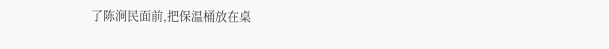了陈涧民面前,把保温桶放在桌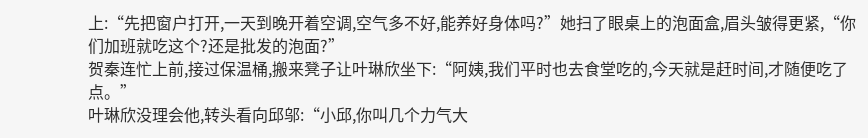上:“先把窗户打开,一天到晚开着空调,空气多不好,能养好身体吗?”她扫了眼桌上的泡面盒,眉头皱得更紧,“你们加班就吃这个?还是批发的泡面?”
贺秦连忙上前,接过保温桶,搬来凳子让叶琳欣坐下:“阿姨,我们平时也去食堂吃的,今天就是赶时间,才随便吃了点。”
叶琳欣没理会他,转头看向邱邬:“小邱,你叫几个力气大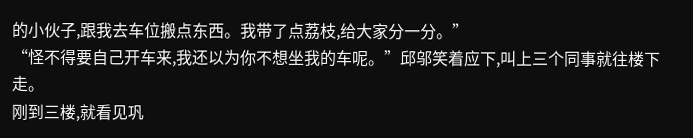的小伙子,跟我去车位搬点东西。我带了点荔枝,给大家分一分。”
“怪不得要自己开车来,我还以为你不想坐我的车呢。”邱邬笑着应下,叫上三个同事就往楼下走。
刚到三楼,就看见巩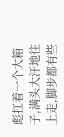彪扛着一个大箱子,满头大汗地往上走,脚步都有些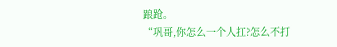踉跄。
“巩哥,你怎么一个人扛?怎么不打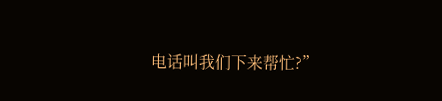电话叫我们下来帮忙?”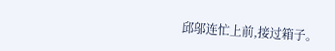邱邬连忙上前,接过箱子。